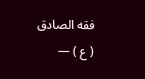فقه الصادق ( ع ) —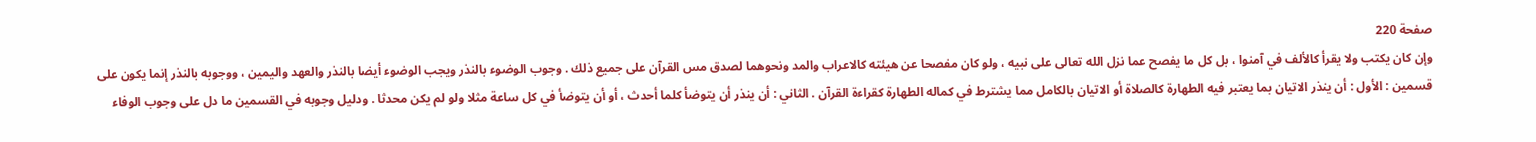صفحة 220
وإن كان يكتب ولا يقرأ كالألف في آمنوا ، بل كل ما يفصح عما نزل الله تعالى على نبيه ، ولو كان مفصحا عن هيئته كالاعراب والمد ونحوهما لصدق مس القرآن على جميع ذلك . وجوب الوضوء بالنذر ويجب الوضوء أيضا بالنذر والعهد واليمين ، ووجوبه بالنذر إنما يكون على قسمين : الأول : أن ينذر الاتيان بما يعتبر فيه الطهارة كالصلاة أو الاتيان بالكامل مما يشترط في كماله الطهارة كقراءة القرآن . الثاني : أن ينذر أن يتوضأ كلما أحدث ، أو أن يتوضأ في كل ساعة مثلا ولو لم يكن محدثا . ودليل وجوبه في القسمين ما دل على وجوب الوفاء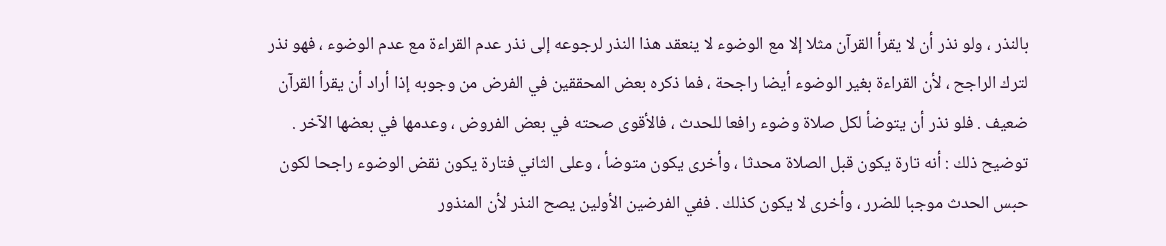بالنذر ، ولو نذر أن لا يقرأ القرآن مثلا إلا مع الوضوء لا ينعقد هذا النذر لرجوعه إلى نذر عدم القراءة مع عدم الوضوء ، فهو نذر لترك الراجح ، لأن القراءة بغير الوضوء أيضا راجحة ، فما ذكره بعض المحققين في الفرض من وجوبه إذا أراد أن يقرأ القرآن ضعيف . فلو نذر أن يتوضأ لكل صلاة وضوء رافعا للحدث ، فالأقوى صحته في بعض الفروض ، وعدمها في بعضها الآخر . توضيح ذلك : أنه تارة يكون قبل الصلاة محدثا ، وأخرى يكون متوضأ ، وعلى الثاني فتارة يكون نقض الوضوء راجحا لكون حبس الحدث موجبا للضرر ، وأخرى لا يكون كذلك . ففي الفرضين الأولين يصح النذر لأن المنذور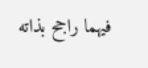فيهما راجح بذاته